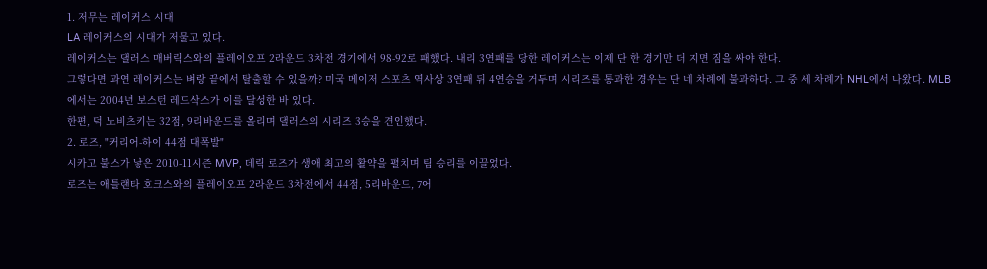1. 저무는 레이커스 시대
LA 레이커스의 시대가 저물고 있다.
레이커스는 댈러스 매버릭스와의 플레이오프 2라운드 3차전 경기에서 98-92로 패했다. 내리 3연패를 당한 레이커스는 이제 단 한 경기만 더 지면 짐을 싸야 한다.
그렇다면 과연 레이커스는 벼랑 끝에서 탈출할 수 있을까? 미국 메이저 스포츠 역사상 3연패 뒤 4연승을 거두며 시리즈를 통과한 경우는 단 네 차례에 불과하다. 그 중 세 차례가 NHL에서 나왔다. MLB에서는 2004년 보스턴 레드삭스가 이를 달성한 바 있다.
한편, 덕 노비츠키는 32점, 9리바운드를 올리며 댈러스의 시리즈 3승을 견인했다.
2. 로즈, "커리어-하이 44점 대폭발"
시카고 불스가 낳은 2010-11시즌 MVP, 데릭 로즈가 생애 최고의 활약을 펼치며 팀 승리를 이끌었다.
로즈는 애틀랜타 호크스와의 플레이오프 2라운드 3차전에서 44점, 5리바운드, 7어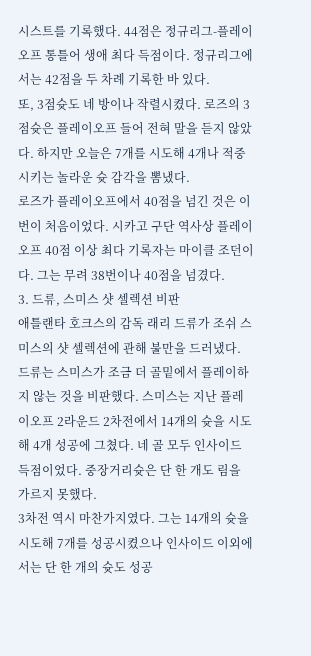시스트를 기록했다. 44점은 정규리그-플레이오프 통틀어 생애 최다 득점이다. 정규리그에서는 42점을 두 차례 기록한 바 있다.
또, 3점슛도 네 방이나 작렬시켰다. 로즈의 3점슛은 플레이오프 들어 전혀 말을 듣지 않았다. 하지만 오늘은 7개를 시도해 4개나 적중시키는 놀라운 슛 감각을 뽐냈다.
로즈가 플레이오프에서 40점을 넘긴 것은 이번이 처음이었다. 시카고 구단 역사상 플레이오프 40점 이상 최다 기록자는 마이클 조던이다. 그는 무려 38번이나 40점을 넘겼다.
3. 드류, 스미스 샷 셀렉션 비판
애틀랜타 호크스의 감독 래리 드류가 조쉬 스미스의 샷 셀렉션에 관해 불만을 드러냈다.
드류는 스미스가 조금 더 골밑에서 플레이하지 않는 것을 비판했다. 스미스는 지난 플레이오프 2라운드 2차전에서 14개의 슛을 시도해 4개 성공에 그쳤다. 네 골 모두 인사이드 득점이었다. 중장거리슛은 단 한 개도 림을 가르지 못했다.
3차전 역시 마찬가지였다. 그는 14개의 슛을 시도해 7개를 성공시켰으나 인사이드 이외에서는 단 한 개의 슛도 성공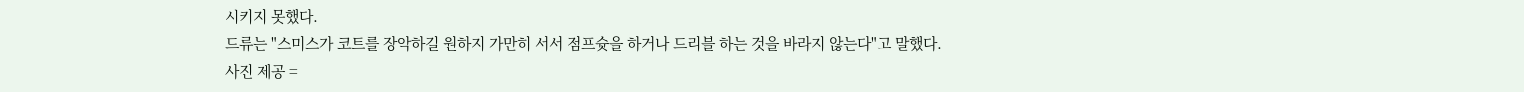시키지 못했다.
드류는 "스미스가 코트를 장악하길 원하지 가만히 서서 점프슛을 하거나 드리블 하는 것을 바라지 않는다"고 말했다.
사진 제공 =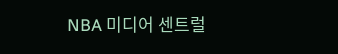NBA 미디어 센트럴